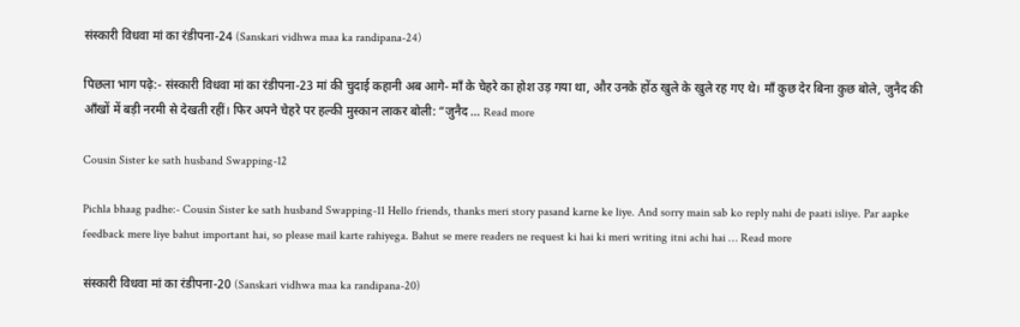संस्कारी विधवा मां का रंडीपना-24 (Sanskari vidhwa maa ka randipana-24)

पिछला भाग पढ़े:- संस्कारी विधवा मां का रंडीपना-23 मां की चुदाई कहानी अब आगे- माँ के चेहरे का होश उड़ गया था, और उनके होंठ खुले के खुले रह गए थे। माँ कुछ देर बिना कुछ बोले, जुनैद की आँखों में बड़ी नरमी से देखती रहीं। फिर अपने चेहरे पर हल्की मुस्कान लाकर बोली: “जुनैद … Read more

Cousin Sister ke sath husband Swapping-12

Pichla bhaag padhe:- Cousin Sister ke sath husband Swapping-11 Hello friends, thanks meri story pasand karne ke liye. And sorry main sab ko reply nahi de paati isliye. Par aapke feedback mere liye bahut important hai, so please mail karte rahiyega. Bahut se mere readers ne request ki hai ki meri writing itni achi hai … Read more

संस्कारी विधवा मां का रंडीपना-20 (Sanskari vidhwa maa ka randipana-20)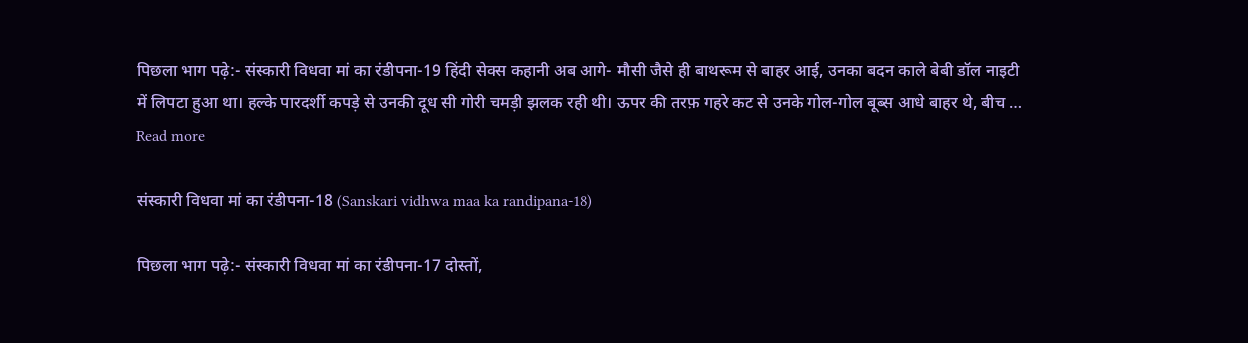पिछला भाग पढ़े:- संस्कारी विधवा मां का रंडीपना-19 हिंदी सेक्स कहानी अब आगे- मौसी जैसे ही बाथरूम से बाहर आई, उनका बदन काले बेबी डॉल नाइटी में लिपटा हुआ था। हल्के पारदर्शी कपड़े से उनकी दूध सी गोरी चमड़ी झलक रही थी। ऊपर की तरफ़ गहरे कट से उनके गोल-गोल बूब्स आधे बाहर थे, बीच … Read more

संस्कारी विधवा मां का रंडीपना-18 (Sanskari vidhwa maa ka randipana-18)

पिछला भाग पढ़े:- संस्कारी विधवा मां का रंडीपना-17 दोस्तों,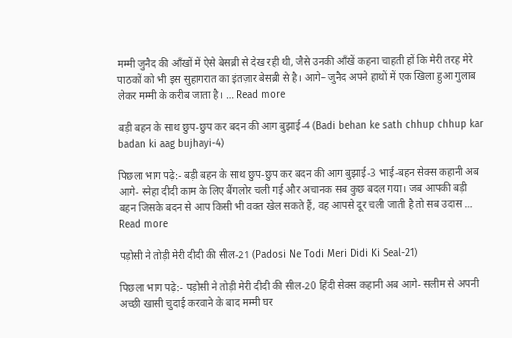मम्मी जुनैद की आँखों में ऐसे बेसब्री से देख रही थी, जैसे उनकी आँखें कहना चाहती हों कि मेरी तरह मेरे पाठकों को भी इस सुहागरात का इंतज़ार बेसब्री से है। आगे– जुनैद अपने हाथों में एक खिला हुआ गुलाब लेकर मम्मी के करीब जाता है। … Read more

बड़ी बहन के साथ छुप-छुप कर बदन की आग बुझाई-4 (Badi behan ke sath chhup chhup kar badan ki aag bujhayi-4)

पिछला भाग पढ़े:- बड़ी बहन के साथ छुप-छुप कर बदन की आग बुझाई-3 भाई-बहन सेक्स कहानी अब आगे- स्नेहा दीदी काम के लिए बैंगलोर चली गई और अचानक सब कुछ बदल गया। जब आपकी बड़ी बहन जिसके बदन से आप किसी भी वक्त खेल सकते हैं, वह आपसे दूर चली जाती है तो सब उदास … Read more

पड़ोसी ने तोड़ी मेरी दीदी की सील-21 (Padosi Ne Todi Meri Didi Ki Seal-21)

पिछला भाग पढ़े:- पड़ोसी ने तोड़ी मेरी दीदी की सील-20 हिंदी सेक्स कहानी अब आगे- सलीम से अपनी अच्छी खासी चुदाई करवाने के बाद मम्मी घर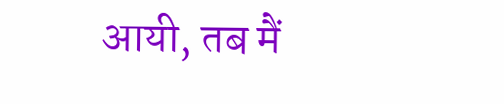आयी, तब मैं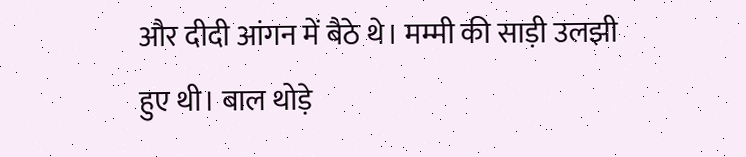और दीदी आंगन में बैठे थे। मम्मी की साड़ी उलझी हुए थी। बाल थोड़े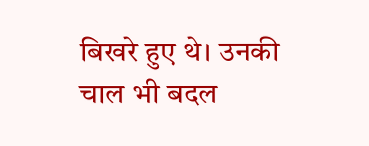बिखरे हुए थे। उनकी चाल भी बदल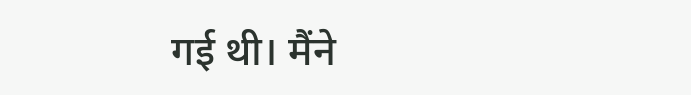गई थी। मैंने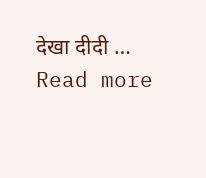देखा दीदी … Read more